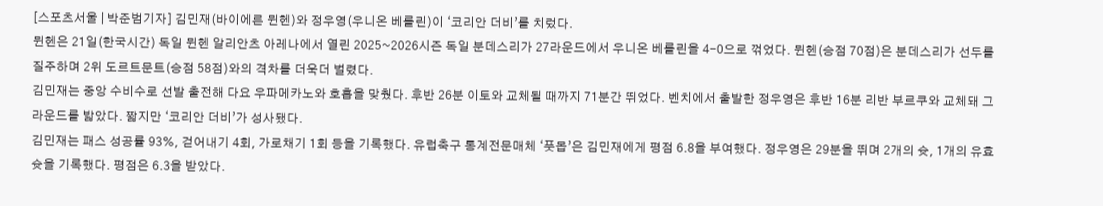[스포츠서울 | 박준범기자] 김민재(바이에른 뮌헨)와 정우영(우니온 베를린)이 ‘코리안 더비’를 치렀다.
뮌헨은 21일(한국시간) 독일 뮌헨 알리안츠 아레나에서 열린 2025~2026시즌 독일 분데스리가 27라운드에서 우니온 베를린을 4-0으로 꺾었다. 뮌헨(승점 70점)은 분데스리가 선두를 질주하며 2위 도르트문트(승점 58점)와의 격차를 더욱더 벌렸다.
김민재는 중앙 수비수로 선발 출전해 다요 우파메카노와 호흡을 맞췄다. 후반 26분 이토와 교체될 때까지 71분간 뛰었다. 벤치에서 출발한 정우영은 후반 16분 리반 부르쿠와 교체돼 그라운드를 밟았다. 짧지만 ‘코리안 더비’가 성사됐다.
김민재는 패스 성공률 93%, 걷어내기 4회, 가로채기 1회 등을 기록했다. 유럽축구 통계전문매체 ‘풋몹’은 김민재에게 평점 6.8을 부여했다. 정우영은 29분을 뛰며 2개의 슛, 1개의 유효 슛을 기록했다. 평점은 6.3을 받았다.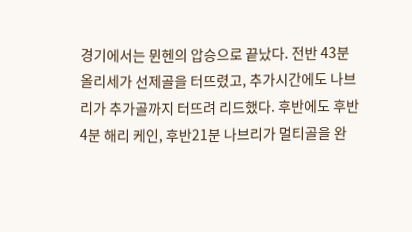경기에서는 뮌헨의 압승으로 끝났다. 전반 43분 올리세가 선제골을 터뜨렸고, 추가시간에도 나브리가 추가골까지 터뜨려 리드했다. 후반에도 후반 4분 해리 케인, 후반21분 나브리가 멀티골을 완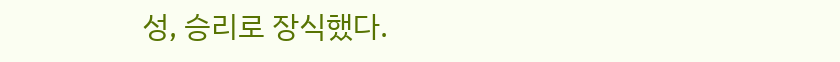성, 승리로 장식했다.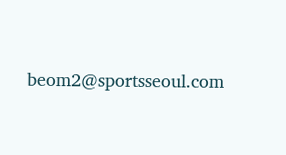beom2@sportsseoul.com